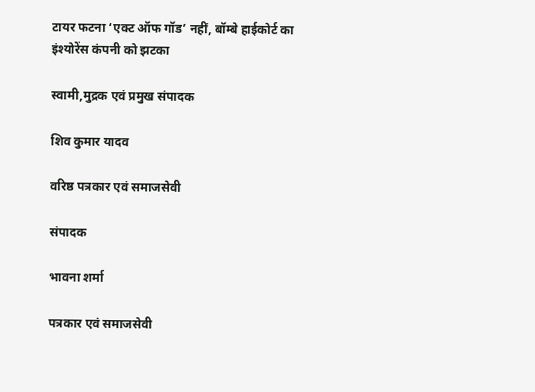टायर फटना ‘एक्ट ऑफ गॉड’ नहीं, बॉम्बे हाईकोर्ट का इंश्योरेंस कंपनी को झटका

स्वामी,मुद्रक एवं प्रमुख संपादक

शिव कुमार यादव

वरिष्ठ पत्रकार एवं समाजसेवी

संपादक

भावना शर्मा

पत्रकार एवं समाजसेवी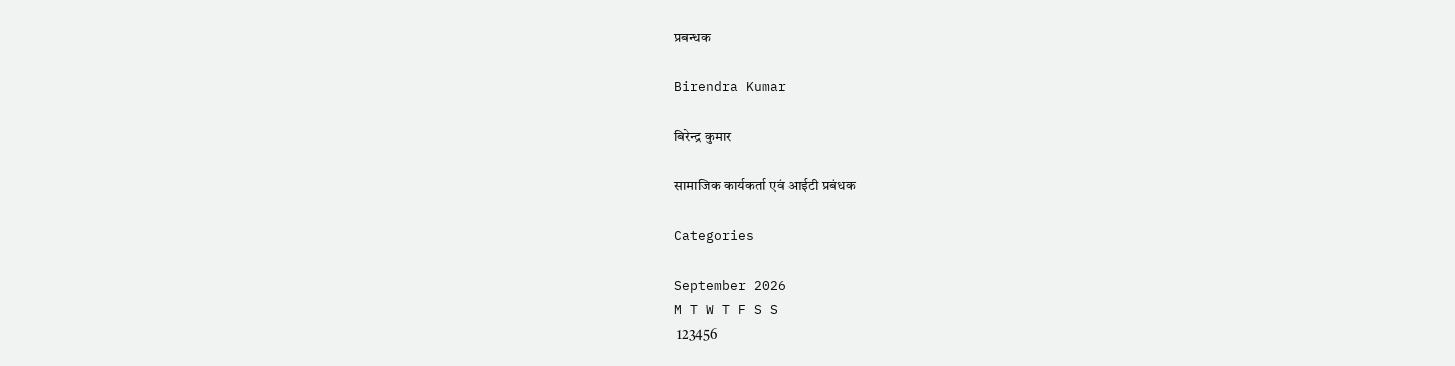प्रबन्धक

Birendra Kumar

बिरेन्द्र कुमार

सामाजिक कार्यकर्ता एवं आईटी प्रबंधक

Categories

September 2026
M T W T F S S
 123456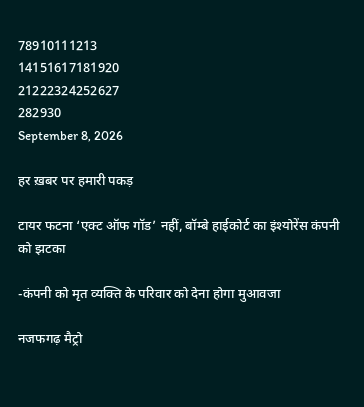78910111213
14151617181920
21222324252627
282930
September 8, 2026

हर ख़बर पर हमारी पकड़

टायर फटना ‘एक्ट ऑफ गॉड’ नहीं, बॉम्बे हाईकोर्ट का इंश्योरेंस कंपनी को झटका

-कंपनी को मृत व्यक्ति के परिवार को देना होगा मुआवजा

नजफगढ़ मैट्रो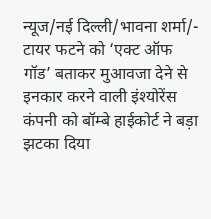न्यूज/नई दिल्ली/भावना शर्मा/- टायर फटने को ‘एक्ट ऑफ गॉड’ बताकर मुआवजा देने से इनकार करने वाली इंश्योरेंस कंपनी को बॉम्बे हाईकोर्ट ने बड़ा झटका दिया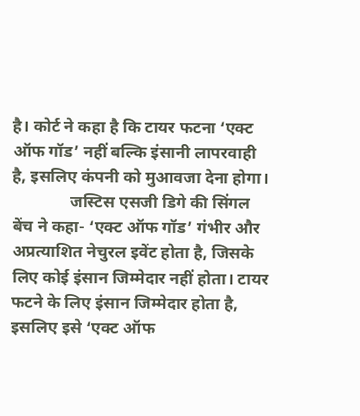है। कोर्ट ने कहा है कि टायर फटना ‘एक्ट ऑफ गॉड’ नहीं बल्कि इंसानी लापरवाही है, इसलिए कंपनी को मुआवजा देना होगा।
              जस्टिस एसजी डिगे की सिंगल बेंच ने कहा- ‘एक्ट ऑफ गॉड’ गंभीर और अप्रत्याशित नेचुरल इवेंट होता है, जिसके लिए कोई इंसान जिम्मेदार नहीं होता। टायर फटने के लिए इंसान जिम्मेदार होता है, इसलिए इसे ‘एक्ट ऑफ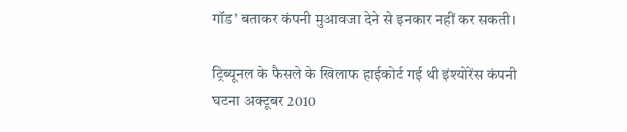गॉड’ बताकर कंपनी मुआवजा देने से इनकार नहीं कर सकती।

ट्रिब्यूनल के फैसले के खिलाफ हाईकोर्ट गई थी इंश्योरेंस कंपनी
घटना अक्टूबर 2010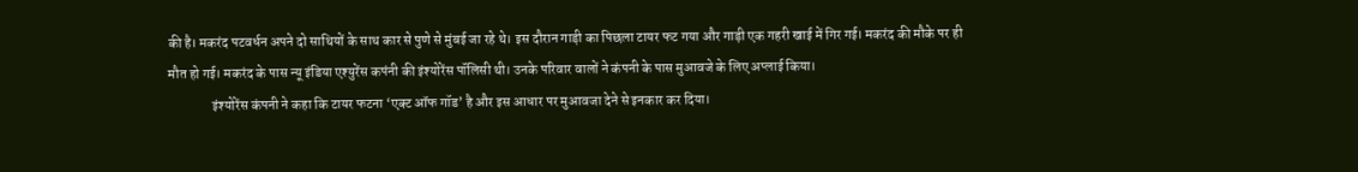की है। मकरंद पटवर्धन अपने दो साथियों के साथ कार से पुणे से मुंबई जा रहे थे। इस दौरान गाड़ी का पिछला टायर फट गया और गाड़ी एक गहरी खाई में गिर गई। मकरंद की मौके पर ही मौत हो गई। मकरंद के पास न्यू इंडिया एश्युरेंस कपंनी की इंश्योरेंस पॉलिसी थी। उनके परिवार वालों ने कंपनी के पास मुआवजे के लिए अप्लाई किया।
                इंश्योरेंस कंपनी ने कहा कि टायर फटना ‘एक्ट ऑफ गॉड’ है और इस आधार पर मुआवजा देने से इनकार कर दिया।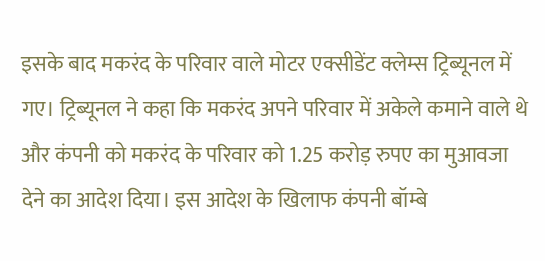इसके बाद मकरंद के परिवार वाले मोटर एक्सीडेंट क्लेम्स ट्रिब्यूनल में गए। ट्रिब्यूनल ने कहा कि मकरंद अपने परिवार में अकेले कमाने वाले थे और कंपनी को मकरंद के परिवार को 1.25 करोड़ रुपए का मुआवजा देने का आदेश दिया। इस आदेश के खिलाफ कंपनी बॉम्बे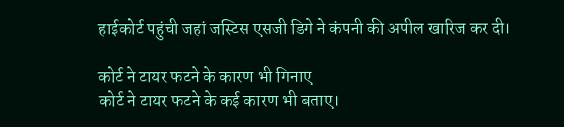हाईकोर्ट पहुंची जहां जस्टिस एसजी डिगे ने कंपनी की अपील खारिज कर दी।

कोर्ट ने टायर फटने के कारण भी गिनाए
कोर्ट ने टायर फटने के कई कारण भी बताए।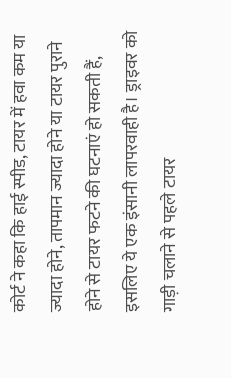कोर्ट ने कहा कि हाई स्पीड, टायर में हवा कम या ज्यादा होने, तापमान ज्यादा होने या टायर पुराने होने से टायर फटने की घटनाएं हो सकती हैं, इसलिए ये एक इंसानी लापरवाही है। ड्राइवर को गाड़ी चलाने से पहले टायर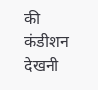की कंडीशन देखनी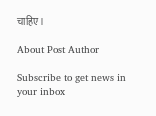चाहिए।

About Post Author

Subscribe to get news in your inbox